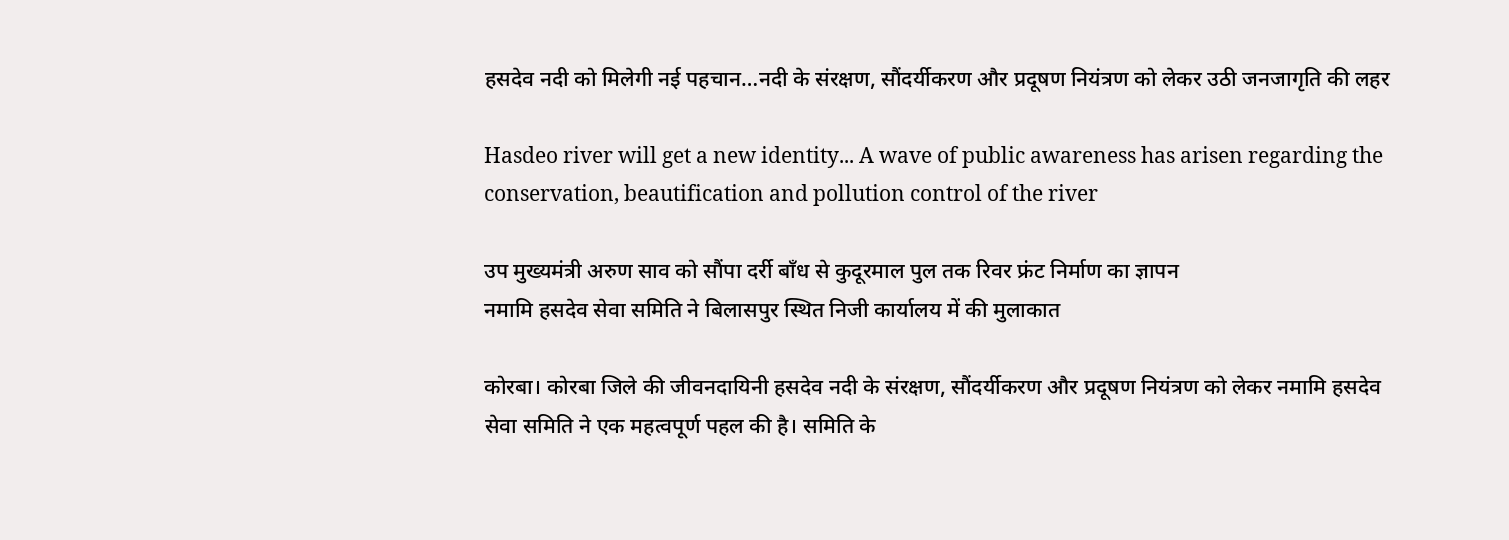हसदेव नदी को मिलेगी नई पहचान…नदी के संरक्षण, सौंदर्यीकरण और प्रदूषण नियंत्रण को लेकर उठी जनजागृति की लहर

Hasdeo river will get a new identity... A wave of public awareness has arisen regarding the conservation, beautification and pollution control of the river

उप मुख्यमंत्री अरुण साव को सौंपा दर्री बाँध से कुदूरमाल पुल तक रिवर फ्रंट निर्माण का ज्ञापन
नमामि हसदेव सेवा समिति ने बिलासपुर स्थित निजी कार्यालय में की मुलाकात

कोरबा। कोरबा जिले की जीवनदायिनी हसदेव नदी के संरक्षण, सौंदर्यीकरण और प्रदूषण नियंत्रण को लेकर नमामि हसदेव सेवा समिति ने एक महत्वपूर्ण पहल की है। समिति के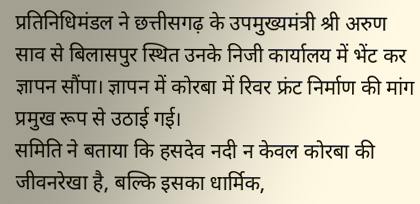प्रतिनिधिमंडल ने छत्तीसगढ़ के उपमुख्यमंत्री श्री अरुण साव से बिलासपुर स्थित उनके निजी कार्यालय में भेंट कर ज्ञापन सौंपा। ज्ञापन में कोरबा में रिवर फ्रंट निर्माण की मांग प्रमुख रूप से उठाई गई।
समिति ने बताया कि हसदेव नदी न केवल कोरबा की जीवनरेखा है, बल्कि इसका धार्मिक,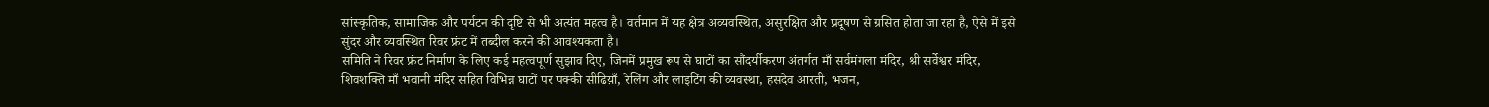सांस्कृतिक, सामाजिक और पर्यटन की दृष्टि से भी अत्यंत महत्व है। वर्तमान में यह क्षेत्र अव्यवस्थित, असुरक्षित और प्रदूषण से ग्रसित होता जा रहा है, ऐसे में इसे सुंदर और व्यवस्थित रिवर फ्रंट में तब्दील करने की आवश्यकता है।
समिति ने रिवर फ्रंट निर्माण के लिए कई महत्वपूर्ण सुझाव दिए, जिनमें प्रमुख रूप से घाटों का सौंदर्यीकरण अंतर्गत माँ सर्वमंगला मंदिर, श्री सर्वेश्वर मंदिर, शिवशक्ति माँ भवानी मंदिर सहित विभिन्न घाटों पर पक्की सीढिय़ाँ, रेलिंग और लाइटिंग की व्यवस्था, हसदेव आरती, भजन,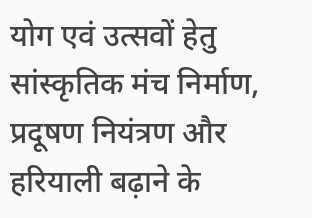योग एवं उत्सवों हेतु सांस्कृतिक मंच निर्माण,  प्रदूषण नियंत्रण और हरियाली बढ़ाने के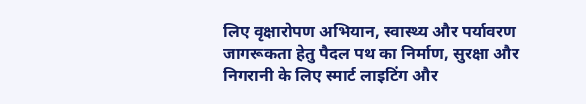लिए वृक्षारोपण अभियान, स्वास्थ्य और पर्यावरण जागरूकता हेतु पैदल पथ का निर्माण, सुरक्षा और निगरानी के लिए स्मार्ट लाइटिंग और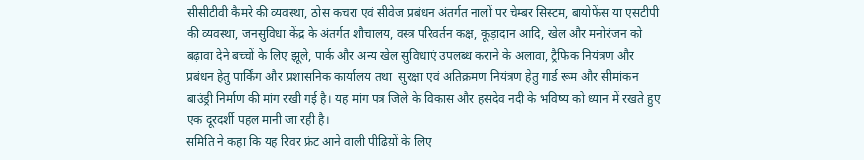सीसीटीवी कैमरे की व्यवस्था, ठोस कचरा एवं सीवेज प्रबंधन अंतर्गत नालों पर चेम्बर सिस्टम, बायोफेंस या एसटीपी की व्यवस्था, जनसुविधा केंद्र के अंतर्गत शौचालय, वस्त्र परिवर्तन कक्ष, कूड़ादान आदि, खेल और मनोरंजन को बढ़ावा देने बच्चों के लिए झूले, पार्क और अन्य खेल सुविधाएं उपलब्ध कराने के अलावा, ट्रैफिक नियंत्रण और प्रबंधन हेतु पार्किंग और प्रशासनिक कार्यालय तथा  सुरक्षा एवं अतिक्रमण नियंत्रण हेतु गार्ड रूम और सीमांकन बाउंड्री निर्माण की मांग रखी गई है। यह मांग पत्र जिले के विकास और हसदेव नदी के भविष्य को ध्यान में रखते हुए एक दूरदर्शी पहल मानी जा रही है।
समिति ने कहा कि यह रिवर फ्रंट आने वाली पीढिय़ों के लिए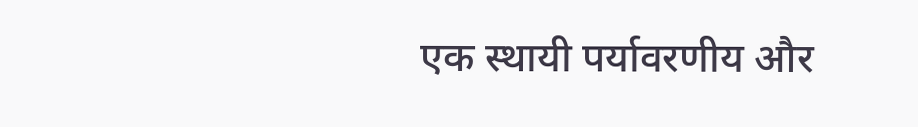एक स्थायी पर्यावरणीय और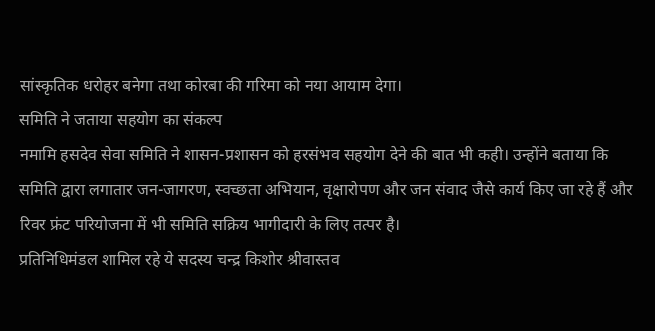सांस्कृतिक धरोहर बनेगा तथा कोरबा की गरिमा को नया आयाम देगा।
समिति ने जताया सहयोग का संकल्प
नमामि हसदेव सेवा समिति ने शासन-प्रशासन को हरसंभव सहयोग देने की बात भी कही। उन्होंने बताया कि समिति द्वारा लगातार जन-जागरण, स्वच्छता अभियान, वृक्षारोपण और जन संवाद जैसे कार्य किए जा रहे हैं और रिवर फ्रंट परियोजना में भी समिति सक्रिय भागीदारी के लिए तत्पर है।
प्रतिनिधिमंडल शामिल रहे ये सदस्य चन्द्र किशोर श्रीवास्तव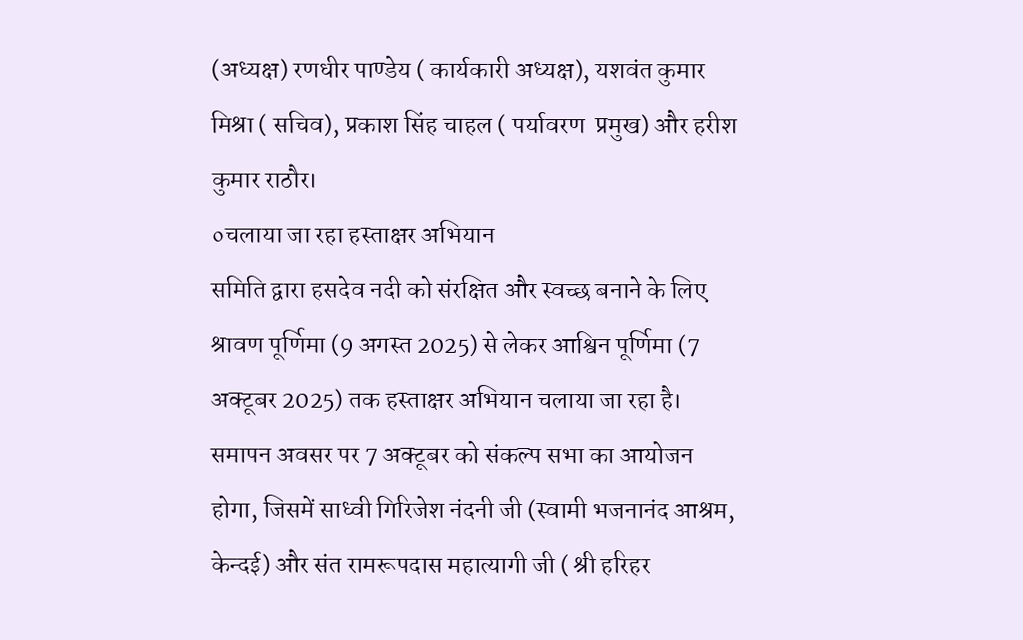(अध्यक्ष) रणधीर पाण्डेय ( कार्यकारी अध्यक्ष), यशवंत कुमार मिश्रा ( सचिव), प्रकाश सिंह चाहल ( पर्यावरण  प्रमुख) और हरीश कुमार राठौर।
०चलाया जा रहा हस्ताक्षर अभियान
समिति द्वारा हसदेव नदी को संरक्षित और स्वच्छ बनाने के लिए श्रावण पूर्णिमा (9 अगस्त 2025) से लेकर आश्विन पूर्णिमा (7 अक्टूबर 2025) तक हस्ताक्षर अभियान चलाया जा रहा है। समापन अवसर पर 7 अक्टूबर को संकल्प सभा का आयोजन होगा, जिसमें साध्वी गिरिजेश नंदनी जी (स्वामी भजनानंद आश्रम, केन्दई) और संत रामरूपदास महात्यागी जी ( श्री हरिहर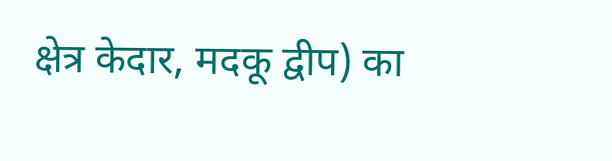क्षेत्र केदार, मदकू द्वीप) का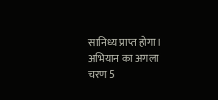सानिध्य प्राप्त होगा। अभियान का अगला चरण 5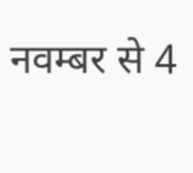नवम्बर से 4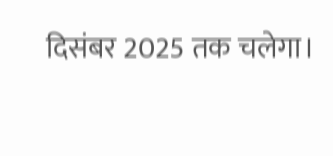दिसंबर 2025 तक चलेगा।